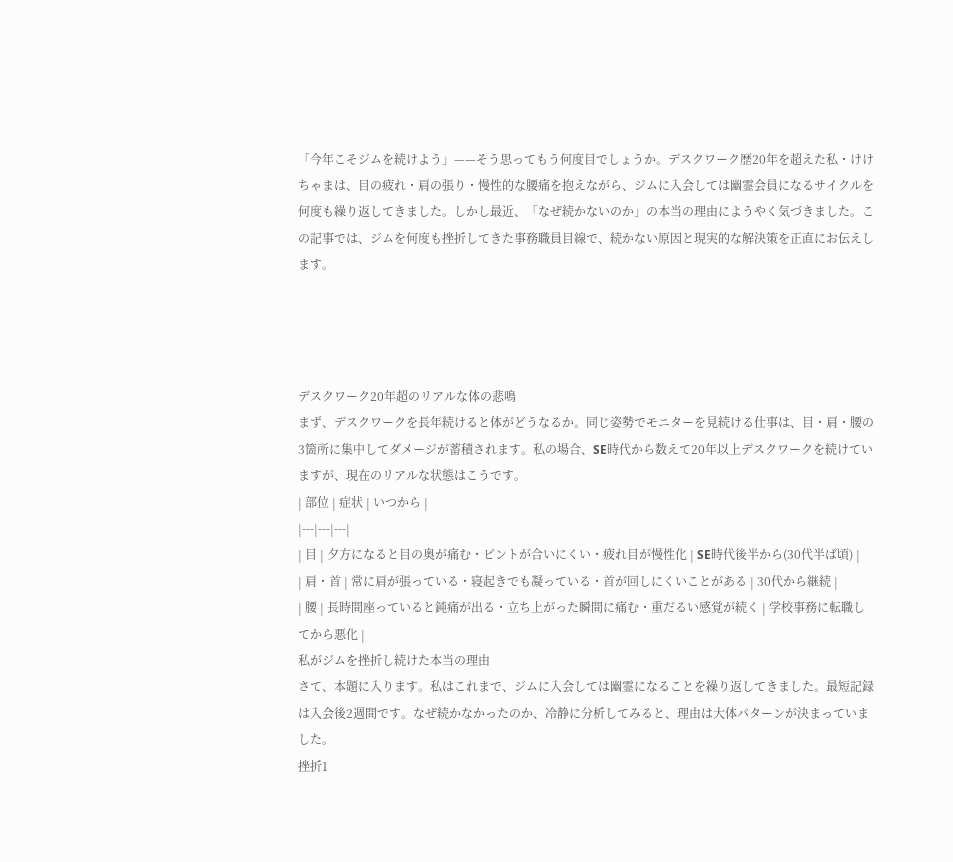「今年こそジムを続けよう」——そう思ってもう何度目でしょうか。デスクワーク歴20年を超えた私・けけちゃまは、目の疲れ・肩の張り・慢性的な腰痛を抱えながら、ジムに入会しては幽霊会員になるサイクルを何度も繰り返してきました。しかし最近、「なぜ続かないのか」の本当の理由にようやく気づきました。この記事では、ジムを何度も挫折してきた事務職員目線で、続かない原因と現実的な解決策を正直にお伝えします。




デスクワーク20年超のリアルな体の悲鳴
まず、デスクワークを長年続けると体がどうなるか。同じ姿勢でモニターを見続ける仕事は、目・肩・腰の3箇所に集中してダメージが蓄積されます。私の場合、SE時代から数えて20年以上デスクワークを続けていますが、現在のリアルな状態はこうです。
| 部位 | 症状 | いつから |
|---|---|---|
| 目 | 夕方になると目の奥が痛む・ピントが合いにくい・疲れ目が慢性化 | SE時代後半から(30代半ば頃) |
| 肩・首 | 常に肩が張っている・寝起きでも凝っている・首が回しにくいことがある | 30代から継続 |
| 腰 | 長時間座っていると鈍痛が出る・立ち上がった瞬間に痛む・重だるい感覚が続く | 学校事務に転職してから悪化 |
私がジムを挫折し続けた本当の理由
さて、本題に入ります。私はこれまで、ジムに入会しては幽霊になることを繰り返してきました。最短記録は入会後2週間です。なぜ続かなかったのか、冷静に分析してみると、理由は大体パターンが決まっていました。
挫折1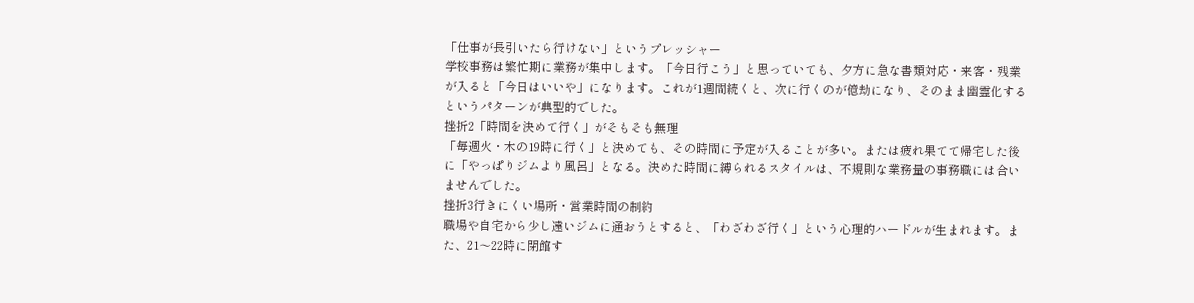「仕事が長引いたら行けない」というプレッシャー
学校事務は繁忙期に業務が集中します。「今日行こう」と思っていても、夕方に急な書類対応・来客・残業が入ると「今日はいいや」になります。これが1週間続くと、次に行くのが億劫になり、そのまま幽霊化するというパターンが典型的でした。
挫折2「時間を決めて行く」がそもそも無理
「毎週火・木の19時に行く」と決めても、その時間に予定が入ることが多い。または疲れ果てて帰宅した後に「やっぱりジムより風呂」となる。決めた時間に縛られるスタイルは、不規則な業務量の事務職には合いませんでした。
挫折3行きにくい場所・営業時間の制約
職場や自宅から少し遠いジムに通おうとすると、「わざわざ行く」という心理的ハードルが生まれます。また、21〜22時に閉館す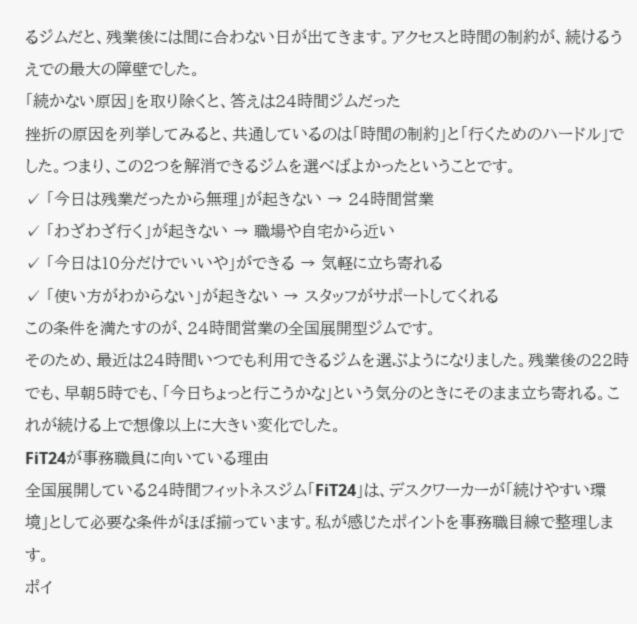るジムだと、残業後には間に合わない日が出てきます。アクセスと時間の制約が、続けるうえでの最大の障壁でした。
「続かない原因」を取り除くと、答えは24時間ジムだった
挫折の原因を列挙してみると、共通しているのは「時間の制約」と「行くためのハードル」でした。つまり、この2つを解消できるジムを選べばよかったということです。
✓ 「今日は残業だったから無理」が起きない → 24時間営業
✓ 「わざわざ行く」が起きない → 職場や自宅から近い
✓ 「今日は10分だけでいいや」ができる → 気軽に立ち寄れる
✓ 「使い方がわからない」が起きない → スタッフがサポートしてくれる
この条件を満たすのが、24時間営業の全国展開型ジムです。
そのため、最近は24時間いつでも利用できるジムを選ぶようになりました。残業後の22時でも、早朝5時でも、「今日ちょっと行こうかな」という気分のときにそのまま立ち寄れる。これが続ける上で想像以上に大きい変化でした。
FiT24が事務職員に向いている理由
全国展開している24時間フィットネスジム「FiT24」は、デスクワーカーが「続けやすい環境」として必要な条件がほぼ揃っています。私が感じたポイントを事務職目線で整理します。
ポイ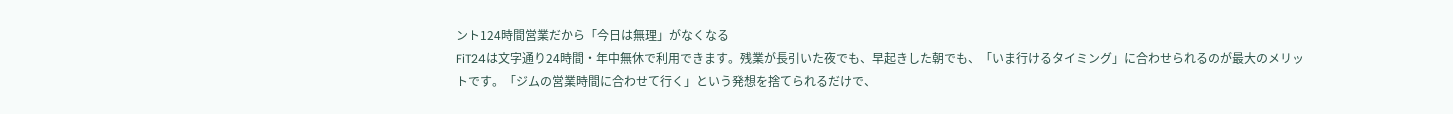ント124時間営業だから「今日は無理」がなくなる
FiT24は文字通り24時間・年中無休で利用できます。残業が長引いた夜でも、早起きした朝でも、「いま行けるタイミング」に合わせられるのが最大のメリットです。「ジムの営業時間に合わせて行く」という発想を捨てられるだけで、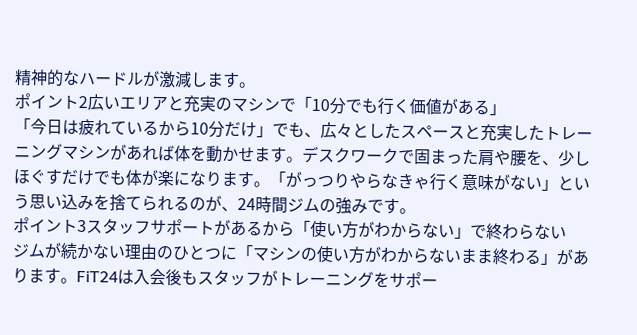精神的なハードルが激減します。
ポイント2広いエリアと充実のマシンで「10分でも行く価値がある」
「今日は疲れているから10分だけ」でも、広々としたスペースと充実したトレーニングマシンがあれば体を動かせます。デスクワークで固まった肩や腰を、少しほぐすだけでも体が楽になります。「がっつりやらなきゃ行く意味がない」という思い込みを捨てられるのが、24時間ジムの強みです。
ポイント3スタッフサポートがあるから「使い方がわからない」で終わらない
ジムが続かない理由のひとつに「マシンの使い方がわからないまま終わる」があります。FiT24は入会後もスタッフがトレーニングをサポー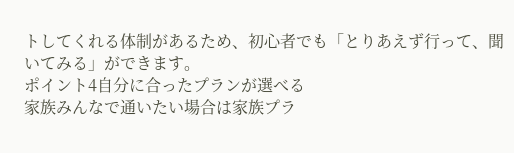トしてくれる体制があるため、初心者でも「とりあえず行って、聞いてみる」ができます。
ポイント4自分に合ったプランが選べる
家族みんなで通いたい場合は家族プラ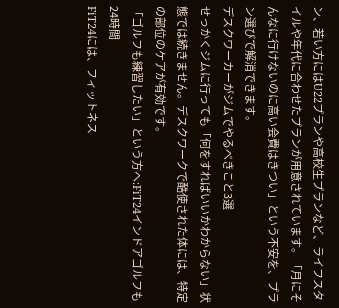ン、若い方にはU22プランや高校生プランなど、ライフスタイルや年代に合わせたプランが用意されています。「月にそんなに行けないのに高い会費はきつい」という不安を、プラン選びで解消できます。
デスクワーカーがジムでやるべきこと3選
せっかくジムに行っても「何をすればいいかわからない」状態では続きません。デスクワークで酷使された体には、特定の部位のケアが有効です。
「ゴルフも練習したい」という方へ:FiT24インドアゴルフも24時間
FiT24には、フィットネス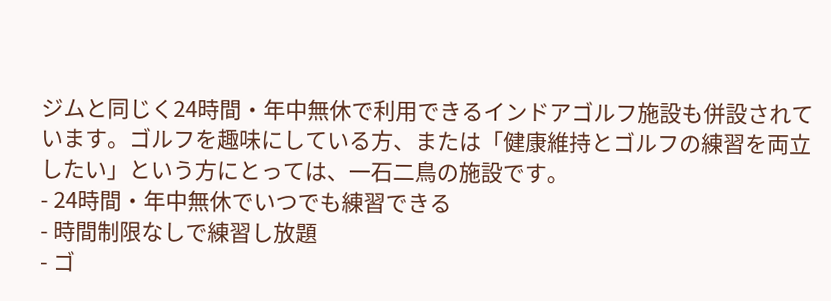ジムと同じく24時間・年中無休で利用できるインドアゴルフ施設も併設されています。ゴルフを趣味にしている方、または「健康維持とゴルフの練習を両立したい」という方にとっては、一石二鳥の施設です。
- 24時間・年中無休でいつでも練習できる
- 時間制限なしで練習し放題
- ゴ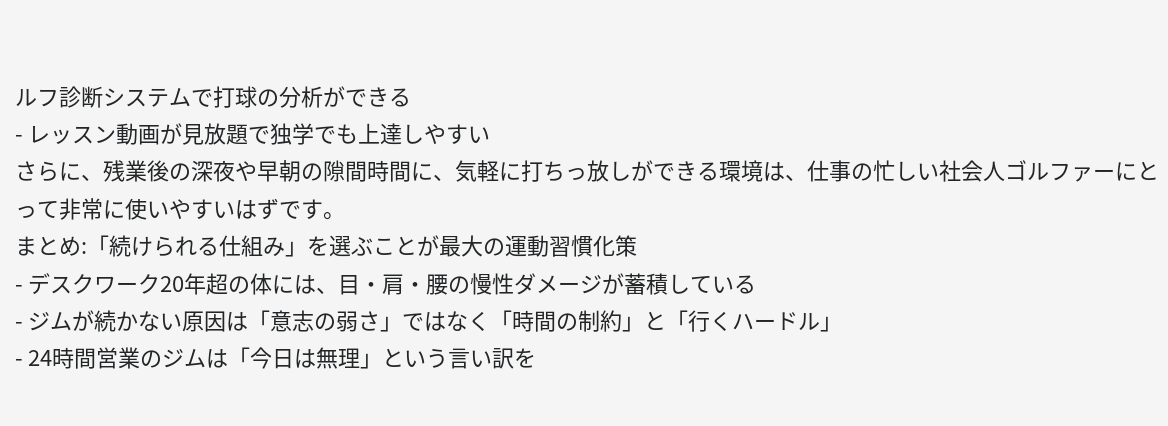ルフ診断システムで打球の分析ができる
- レッスン動画が見放題で独学でも上達しやすい
さらに、残業後の深夜や早朝の隙間時間に、気軽に打ちっ放しができる環境は、仕事の忙しい社会人ゴルファーにとって非常に使いやすいはずです。
まとめ:「続けられる仕組み」を選ぶことが最大の運動習慣化策
- デスクワーク20年超の体には、目・肩・腰の慢性ダメージが蓄積している
- ジムが続かない原因は「意志の弱さ」ではなく「時間の制約」と「行くハードル」
- 24時間営業のジムは「今日は無理」という言い訳を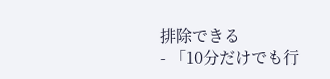排除できる
- 「10分だけでも行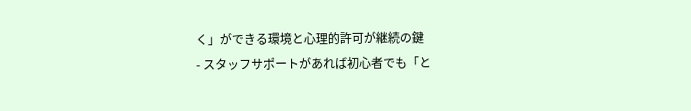く」ができる環境と心理的許可が継続の鍵
- スタッフサポートがあれば初心者でも「と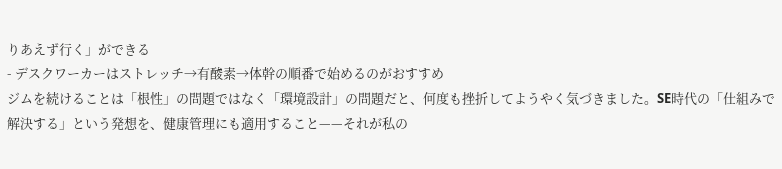りあえず行く」ができる
- デスクワーカーはストレッチ→有酸素→体幹の順番で始めるのがおすすめ
ジムを続けることは「根性」の問題ではなく「環境設計」の問題だと、何度も挫折してようやく気づきました。SE時代の「仕組みで解決する」という発想を、健康管理にも適用すること——それが私の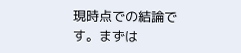現時点での結論です。まずは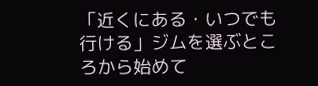「近くにある・いつでも行ける」ジムを選ぶところから始めて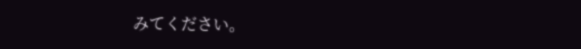みてください。